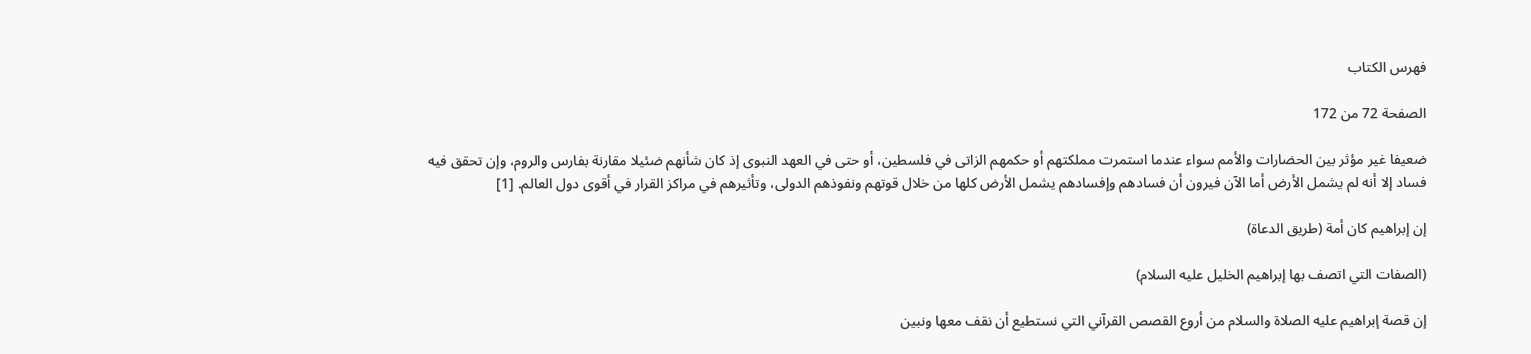فهرس الكتاب

الصفحة 72 من 172

ضعيفا غير مؤثر بين الحضارات والأمم سواء عندما استمرت مملكتهم أو حكمهم الزاتى في فلسطين، أو حتى في العهد النبوى إذ كان شأنهم ضئيلا مقارنة بفارس والروم، وإن تحقق فيه فساد إلا أنه لم يشمل الأرض أما الآن فيرون أن فسادهم وإفسادهم يشمل الأرض كلها من خلال قوتهم ونفوذهم الدولى، وتأثيرهم في مراكز القرار في أقوى دول العالم. [1]

إن إبراهيم كان أمة (طريق الدعاة)

(الصفات التي اتصف بها إبراهيم الخليل عليه السلام)

إن قصة إبراهيم عليه الصلاة والسلام من أروع القصص القرآني التي نستطيع أن نقف معها ونبين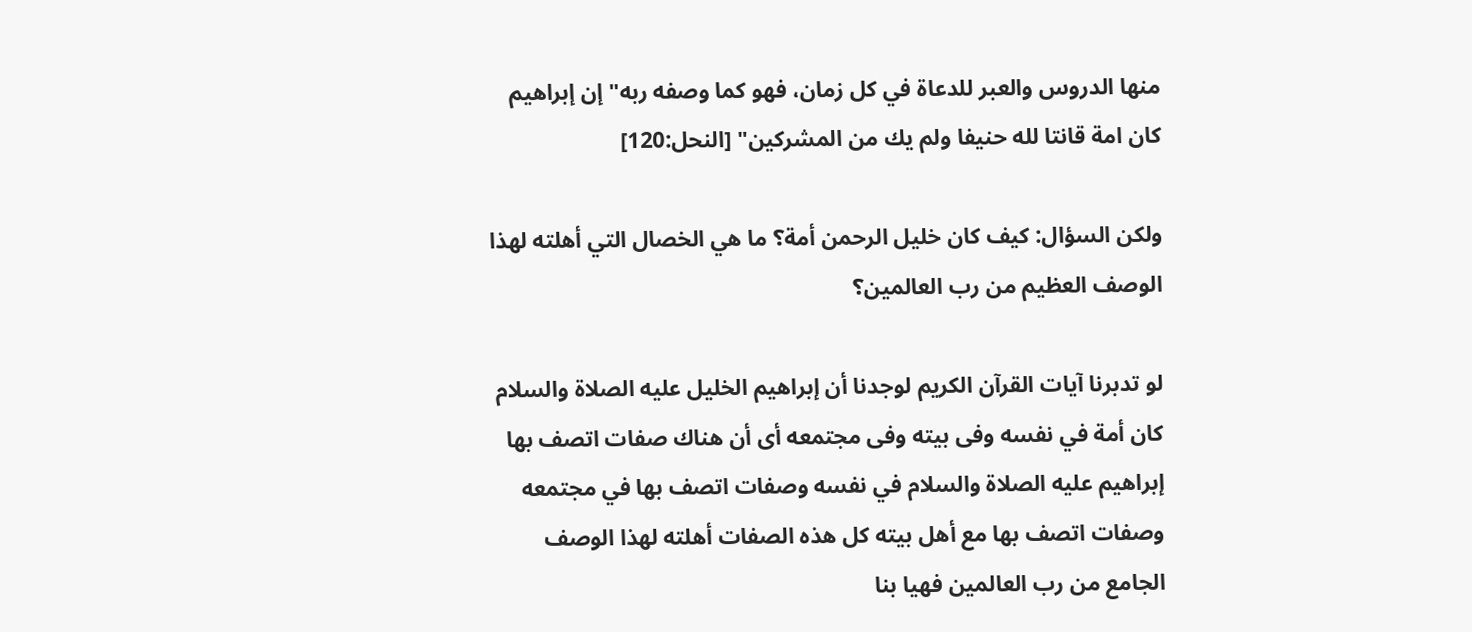منها الدروس والعبر للدعاة في كل زمان، فهو كما وصفه ربه"إن إبراهيم كان امة قانتا لله حنيفا ولم يك من المشركين" [النحل:120]

ولكن السؤال: كيف كان خليل الرحمن أمة؟ ما هي الخصال التي أهلته لهذا الوصف العظيم من رب العالمين؟

لو تدبرنا آيات القرآن الكريم لوجدنا أن إبراهيم الخليل عليه الصلاة والسلام كان أمة في نفسه وفى بيته وفى مجتمعه أى أن هناك صفات اتصف بها إبراهيم عليه الصلاة والسلام في نفسه وصفات اتصف بها في مجتمعه وصفات اتصف بها مع أهل بيته كل هذه الصفات أهلته لهذا الوصف الجامع من رب العالمين فهيا بنا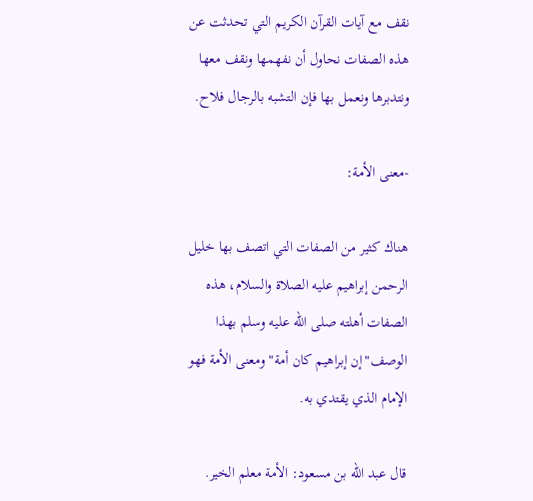نقف مع آيات القرآن الكريم التي تحدثت عن هذه الصفات نحاول أن نفهمها ونقف معها ونتدبرها ونعمل بها فإن التشبه بالرجال فلاح.

-معنى الأمة:

هناك كثير من الصفات التي اتصف بها خليل الرحمن إبراهيم عليه الصلاة والسلام، هذه الصفات أهلته صلى الله عليه وسلم بهذا الوصف"إن إبراهيم كان أمة"ومعنى الأمة فهو الإمام الذي يقتدي به.

قال عبد الله بن مسعود: الأمة معلم الخير.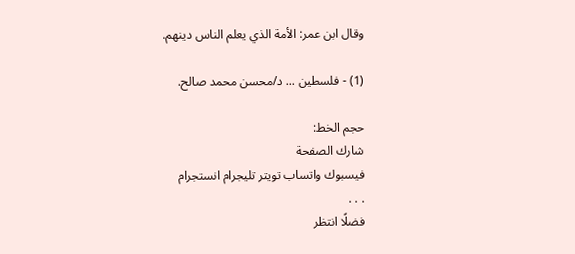وقال ابن عمر: الأمة الذي يعلم الناس دينهم.

(1) - فلسطين ... د/محسن محمد صالح.

حجم الخط:
شارك الصفحة
فيسبوك واتساب تويتر تليجرام انستجرام
. . .
فضلًا انتظر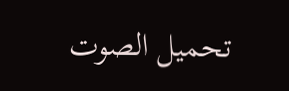تحميل الصوت